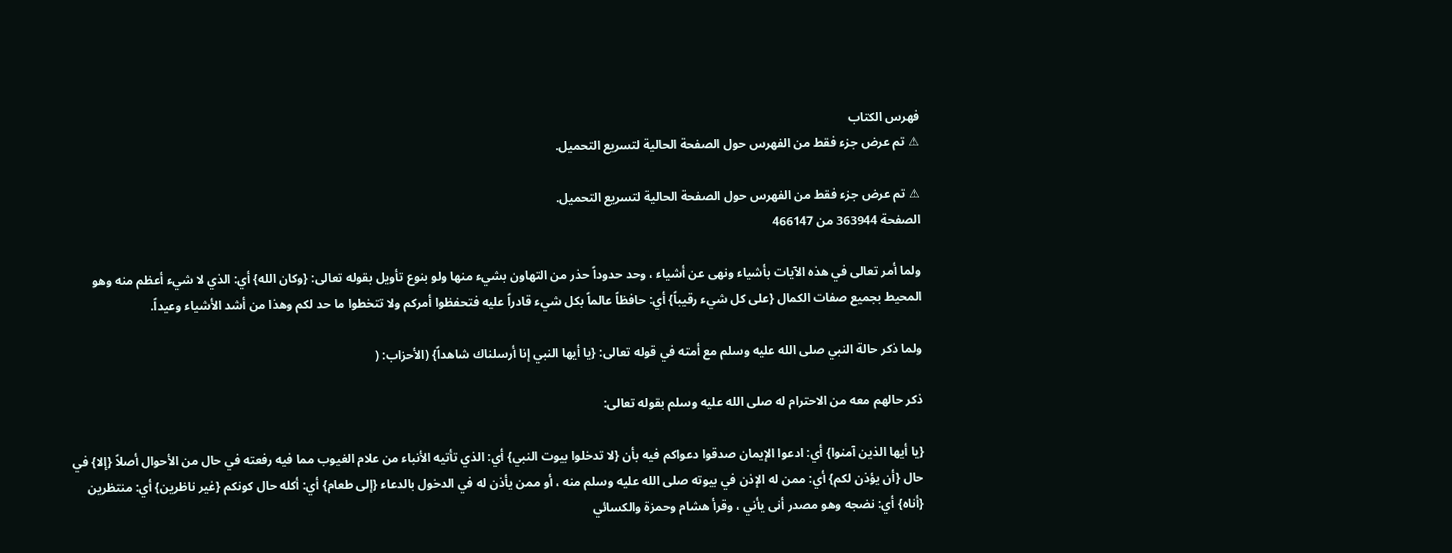فهرس الكتاب
⚠ تم عرض جزء فقط من الفهرس حول الصفحة الحالية لتسريع التحميل.

⚠ تم عرض جزء فقط من الفهرس حول الصفحة الحالية لتسريع التحميل.
الصفحة 363944 من 466147

ولما أمر تعالى في هذه الآيات بأشياء ونهى عن أشياء ، وحد حدوداً حذر من التهاون بشيء منها ولو بنوع تأويل بقوله تعالى: {وكان الله} أي: الذي لا شيء أعظم منه وهو المحيط بجميع صفات الكمال {على كل شيء رقيباً} أي: حافظاً عالماً بكل شيء قادراً عليه فتحفظوا أمركم ولا تتخطوا ما حد لكم وهذا من أشد الأشياء وعيداً.

ولما ذكر حالة النبي صلى الله عليه وسلم مع أمته في قوله تعالى: {يا أيها النبي إنا أرسلناك شاهداً} (الأحزاب: (

ذكر حالهم معه من الاحترام له صلى الله عليه وسلم بقوله تعالى:

{يا أيها الذين آمنوا} أي: ادعوا الإيمان صدقوا دعواكم فيه بأن {لا تدخلوا بيوت النبي} أي: الذي تأتيه الأنباء من علام الغيوب مما فيه رفعته في حال من الأحوال أصلاً {إلا} في حال {أن يؤذن لكم} أي: ممن له الإذن في بيوته صلى الله عليه وسلم منه ، أو ممن يأذن له في الدخول بالدعاء {إلى طعام} أي: أكله حال كونكم {غير ناظرين} أي: منتظرين {أناه} أي: نضجه وهو مصدر أنى يأني ، وقرأ هشام وحمزة والكسائي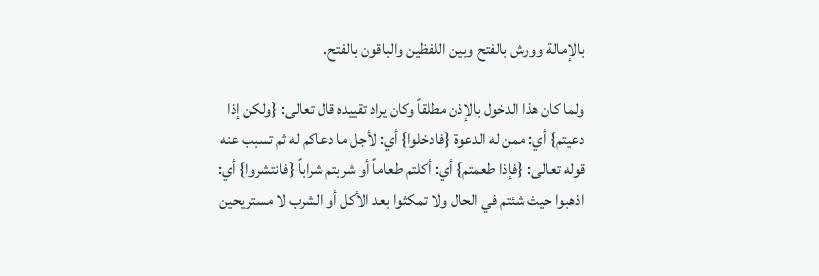بالإمالة وورش بالفتح وبين اللفظين والباقون بالفتح.

ولما كان هذا الدخول بالإذن مطلقاً وكان يراد تقييده قال تعالى: {ولكن إذا دعيتم} أي: ممن له الدعوة {فادخلوا} أي: لأجل ما دعاكم له ثم تسبب عنه قوله تعالى: {فإذا طعمتم} أي: أكلتم طعاماً أو شربتم شراباً {فانتشروا} أي: اذهبوا حيث شئتم في الحال ولا تمكثوا بعد الأكل أو الشرب لا مستريحين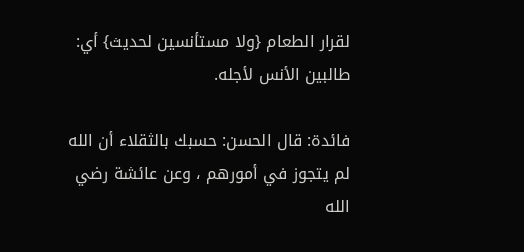لقرار الطعام {ولا مستأنسين لحديث} أي: طالبين الأنس لأجله.

فائدة: قال الحسن: حسبك بالثقلاء أن الله لم يتجوز في أمورهم ، وعن عائشة رضي الله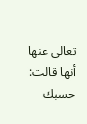تعالى عنها أنها قالت: حسبك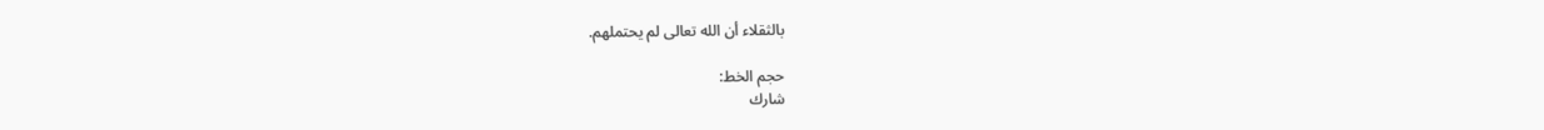بالثقلاء أن الله تعالى لم يحتملهم.

حجم الخط:
شارك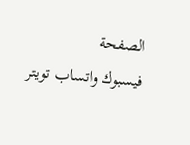الصفحة
فيسبوك واتساب تويتر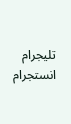تليجرام انستجرام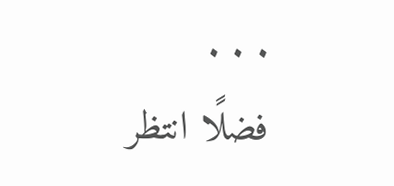. . .
فضلًا انتظر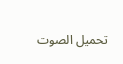تحميل الصوت